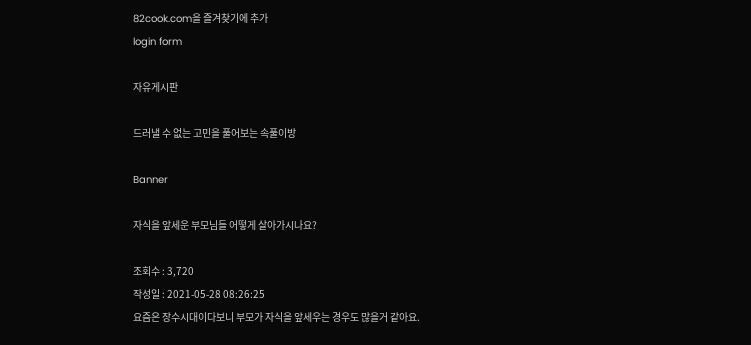82cook.com을 즐겨찾기에 추가
login form

자유게시판

드러낼 수 없는 고민을 풀어보는 속풀이방

Banner

자식을 앞세운 부모님들 어떻게 살아가시나요?

조회수 : 3,720
작성일 : 2021-05-28 08:26:25
요즘은 장수시대이다보니 부모가 자식을 앞세우는 경우도 많을거 같아요.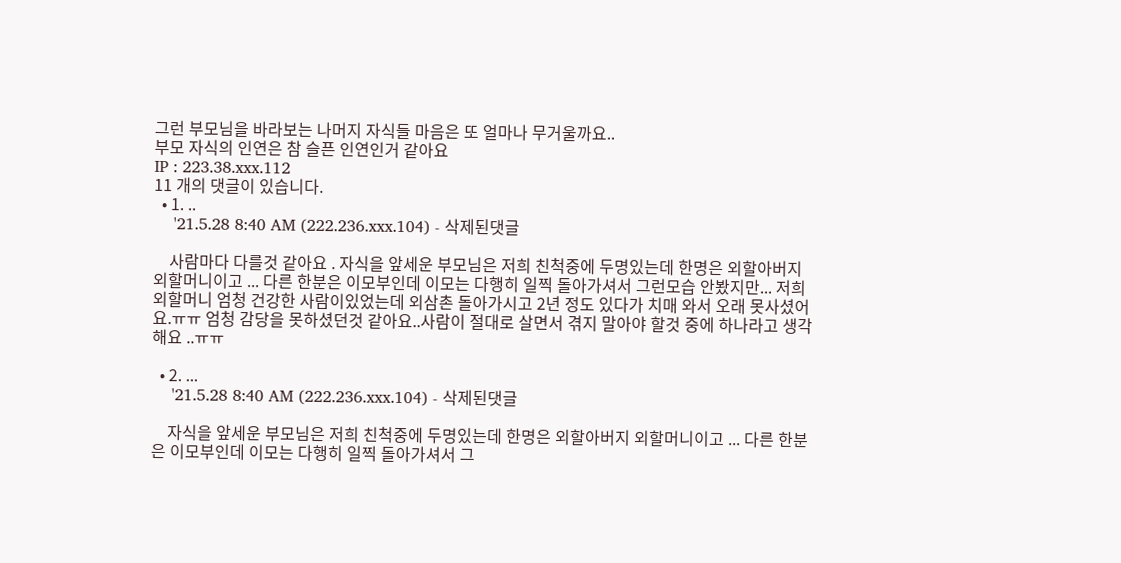그런 부모님을 바라보는 나머지 자식들 마음은 또 얼마나 무거울까요..
부모 자식의 인연은 참 슬픈 인연인거 같아요
IP : 223.38.xxx.112
11 개의 댓글이 있습니다.
  • 1. ..
    '21.5.28 8:40 AM (222.236.xxx.104) - 삭제된댓글

    사람마다 다를것 같아요 . 자식을 앞세운 부모님은 저희 친척중에 두명있는데 한명은 외할아버지 외할머니이고 ... 다른 한분은 이모부인데 이모는 다행히 일찍 돌아가셔서 그런모습 안봤지만... 저희 외할머니 엄청 건강한 사람이있었는데 외삼촌 돌아가시고 2년 정도 있다가 치매 와서 오래 못사셨어요.ㅠㅠ 엄청 감당을 못하셨던것 같아요..사람이 절대로 살면서 겪지 말아야 할것 중에 하나라고 생각해요 ..ㅠㅠ

  • 2. ...
    '21.5.28 8:40 AM (222.236.xxx.104) - 삭제된댓글

    자식을 앞세운 부모님은 저희 친척중에 두명있는데 한명은 외할아버지 외할머니이고 ... 다른 한분은 이모부인데 이모는 다행히 일찍 돌아가셔서 그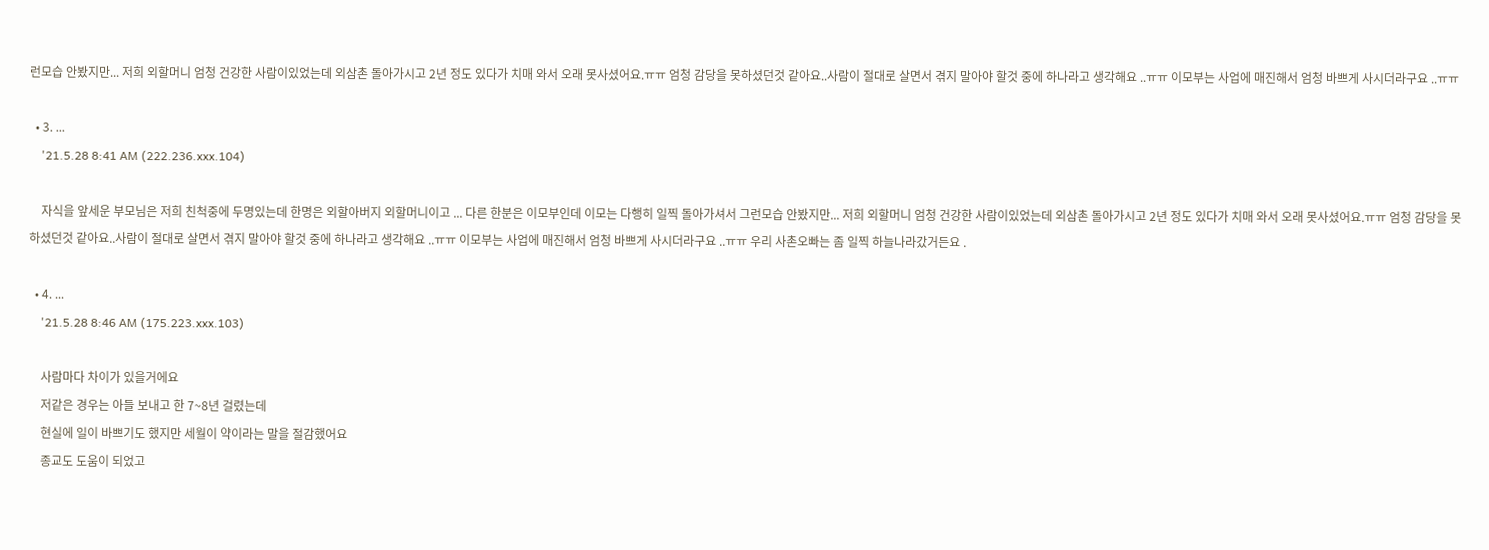런모습 안봤지만... 저희 외할머니 엄청 건강한 사람이있었는데 외삼촌 돌아가시고 2년 정도 있다가 치매 와서 오래 못사셨어요.ㅠㅠ 엄청 감당을 못하셨던것 같아요..사람이 절대로 살면서 겪지 말아야 할것 중에 하나라고 생각해요 ..ㅠㅠ 이모부는 사업에 매진해서 엄청 바쁘게 사시더라구요 ..ㅠㅠ

  • 3. ...
    '21.5.28 8:41 AM (222.236.xxx.104)

    자식을 앞세운 부모님은 저희 친척중에 두명있는데 한명은 외할아버지 외할머니이고 ... 다른 한분은 이모부인데 이모는 다행히 일찍 돌아가셔서 그런모습 안봤지만... 저희 외할머니 엄청 건강한 사람이있었는데 외삼촌 돌아가시고 2년 정도 있다가 치매 와서 오래 못사셨어요.ㅠㅠ 엄청 감당을 못하셨던것 같아요..사람이 절대로 살면서 겪지 말아야 할것 중에 하나라고 생각해요 ..ㅠㅠ 이모부는 사업에 매진해서 엄청 바쁘게 사시더라구요 ..ㅠㅠ 우리 사촌오빠는 좀 일찍 하늘나라갔거든요 .

  • 4. ...
    '21.5.28 8:46 AM (175.223.xxx.103)

    사람마다 차이가 있을거에요
    저같은 경우는 아들 보내고 한 7~8년 걸렸는데
    현실에 일이 바쁘기도 했지만 세월이 약이라는 말을 절감했어요
    종교도 도움이 되었고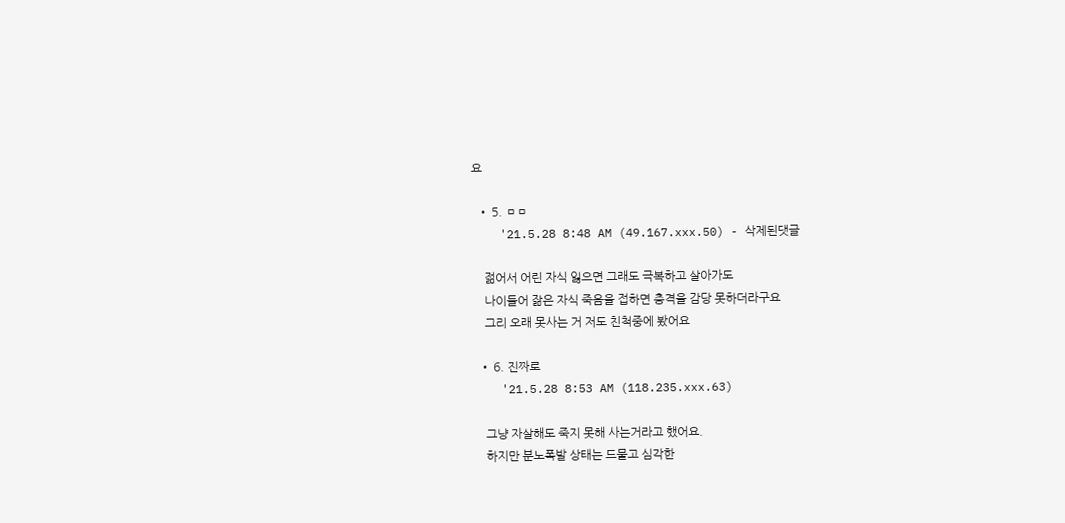요

  • 5. ㅁㅁ
    '21.5.28 8:48 AM (49.167.xxx.50) - 삭제된댓글

    젊어서 어린 자식 잃으면 그래도 극복하고 살아가도
    나이들어 잚은 자식 죽음을 접하면 충격을 감당 못하더라구요
    그리 오래 못사는 거 저도 친척중에 봤어요

  • 6. 진짜로
    '21.5.28 8:53 AM (118.235.xxx.63)

    그냥 자살해도 죽지 못해 사는거라고 했어요.
    하지만 분노폭발 상태는 드물고 심각한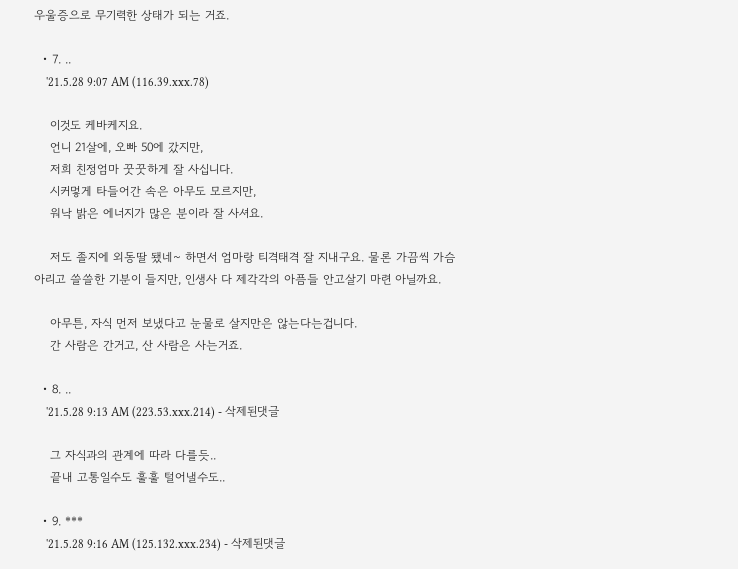우울증으로 무기력한 상태가 되는 거죠.

  • 7. ..
    '21.5.28 9:07 AM (116.39.xxx.78)

    이것도 케바케지요.
    언니 21살에, 오빠 50에 갔지만,
    저희 친정엄마 꿋꿋하게 잘 사십니다.
    시커멓게 타들어간 속은 아무도 모르지만,
    워낙 밝은 에너지가 많은 분이라 잘 사셔요.

    저도 졸지에 외동딸 됐네~ 하면서 엄마랑 티격태격 잘 지내구요. 물론 가끔씩 가슴 아리고 쓸쓸한 기분이 들지만, 인생사 다 제각각의 아픔들 안고살기 마련 아닐까요.

    아무튼, 자식 먼저 보냈다고 눈물로 살지만은 않는다는겁니다.
    간 사람은 간거고, 산 사람은 사는거죠.

  • 8. ..
    '21.5.28 9:13 AM (223.53.xxx.214) - 삭제된댓글

    그 자식과의 관계에 따라 다를듯..
    끝내 고통일수도 훌훌 털어낼수도..

  • 9. ***
    '21.5.28 9:16 AM (125.132.xxx.234) - 삭제된댓글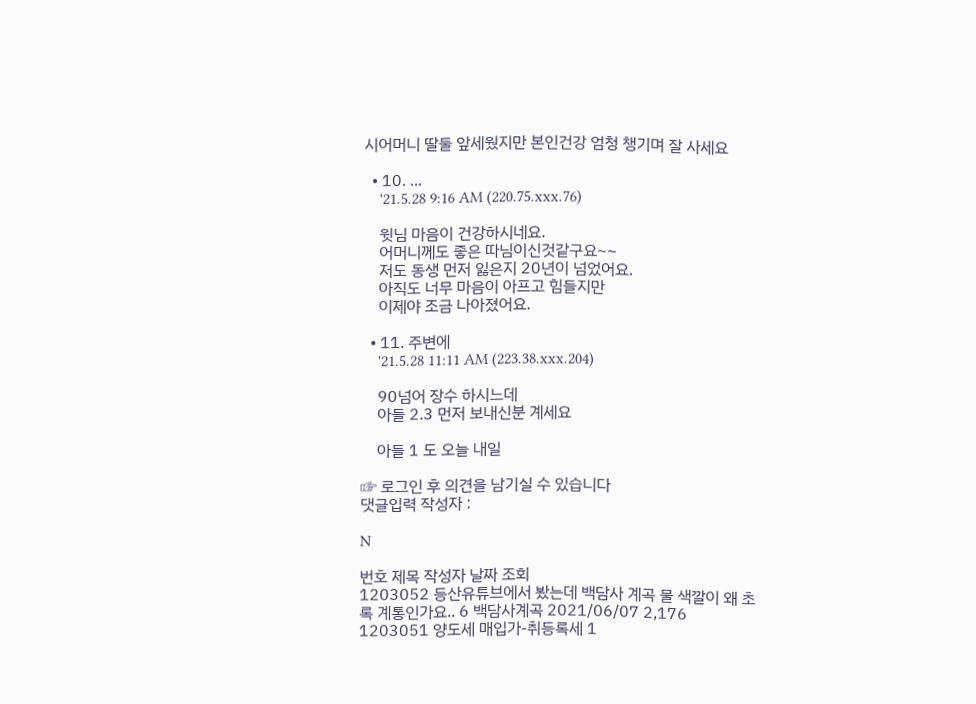시어머니 딸둘 앞세웠지만 본인건강 엄청 챙기며 잘 사세요

  • 10. ...
    '21.5.28 9:16 AM (220.75.xxx.76)

    윗님 마음이 건강하시네요.
    어머니께도 좋은 따님이신것같구요~~
    저도 동생 먼저 잃은지 20년이 넘었어요.
    아직도 너무 마음이 아프고 힘들지만
    이제야 조금 나아졌어요.

  • 11. 주변에
    '21.5.28 11:11 AM (223.38.xxx.204)

    90넘어 장수 하시느데
    아들 2.3 먼저 보내신분 계세요

    아들 1 도 오늘 내일

☞ 로그인 후 의견을 남기실 수 있습니다
댓글입력 작성자 :

N

번호 제목 작성자 날짜 조회
1203052 등산유튜브에서 봤는데 백담사 계곡 물 색깔이 왜 초록 계통인가요.. 6 백담사계곡 2021/06/07 2,176
1203051 양도세 매입가-취등록세 1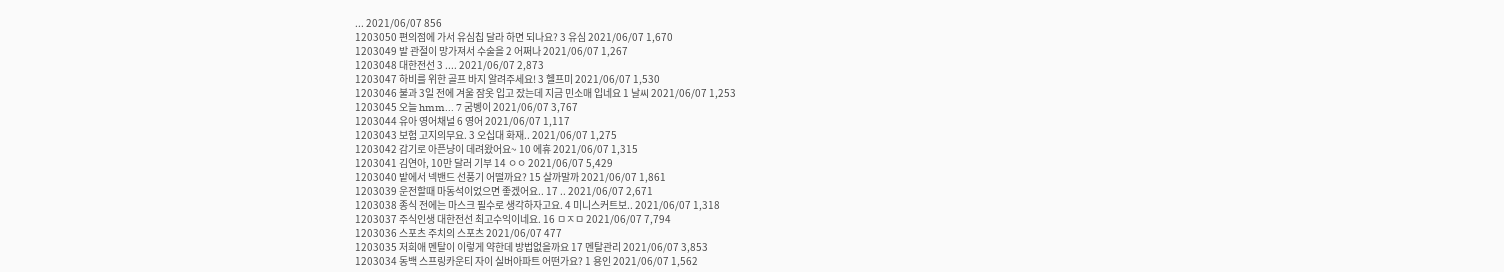... 2021/06/07 856
1203050 편의점에 가서 유심칩 달라 하면 되나요? 3 유심 2021/06/07 1,670
1203049 발 관절이 망가져서 수술을 2 어쩌나 2021/06/07 1,267
1203048 대한전선 3 .... 2021/06/07 2,873
1203047 하비를 위한 골프 바지 알려주세요! 3 헬프미 2021/06/07 1,530
1203046 불과 3일 전에 겨울 잠옷 입고 잤는데 지금 민소매 입네요 1 날씨 2021/06/07 1,253
1203045 오늘 hmm... 7 굼벵이 2021/06/07 3,767
1203044 유아 영어채널 6 영어 2021/06/07 1,117
1203043 보험 고지의무요. 3 오십대 화재.. 2021/06/07 1,275
1203042 감기로 아픈냥이 데려왔어요~ 10 에휴 2021/06/07 1,315
1203041 김연아, 10만 달러 기부 14 ㅇㅇ 2021/06/07 5,429
1203040 밭에서 넥밴드 선풍기 어떨까요? 15 살까말까 2021/06/07 1,861
1203039 운전할때 마동석이었으면 좋겠어요.. 17 .. 2021/06/07 2,671
1203038 종식 전에는 마스크 필수로 생각하자고요. 4 미니스커트보.. 2021/06/07 1,318
1203037 주식인생 대한전선 최고수익이네요. 16 ㅁㅈㅁ 2021/06/07 7,794
1203036 스포츠 주치의 스포츠 2021/06/07 477
1203035 저희애 멘탈이 이렇게 약한데 방법없을까요 17 멘탈관리 2021/06/07 3,853
1203034 동백 스프링카운티 자이 실버아파트 어떤가요? 1 용인 2021/06/07 1,562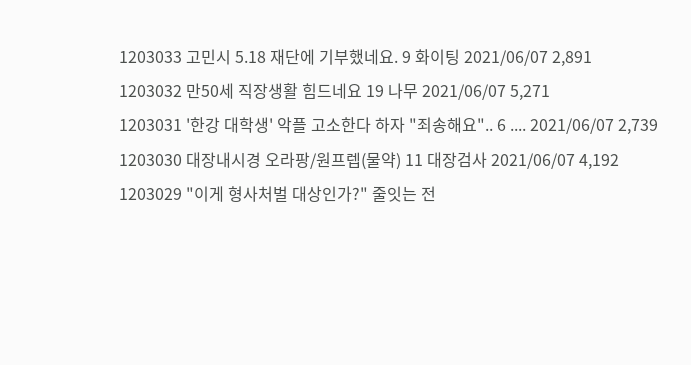1203033 고민시 5.18 재단에 기부했네요. 9 화이팅 2021/06/07 2,891
1203032 만50세 직장생활 힘드네요 19 나무 2021/06/07 5,271
1203031 '한강 대학생' 악플 고소한다 하자 "죄송해요".. 6 .... 2021/06/07 2,739
1203030 대장내시경 오라팡/원프렙(물약) 11 대장검사 2021/06/07 4,192
1203029 "이게 형사처벌 대상인가?" 줄잇는 전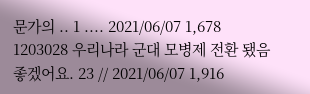문가의 .. 1 .... 2021/06/07 1,678
1203028 우리나라 군대 모병제 전환 됐음 좋겠어요. 23 // 2021/06/07 1,916